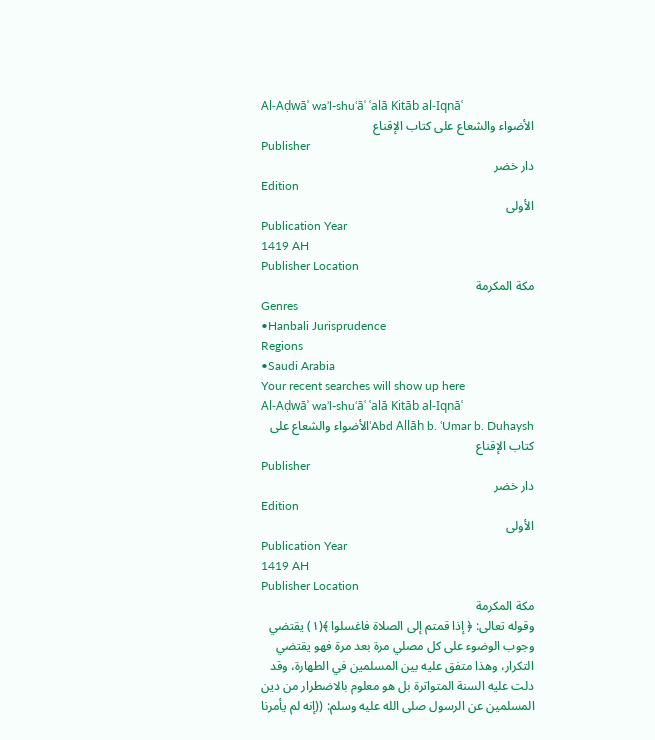Al-Aḍwāʾ waʾl-shuʿāʿ ʿalā Kitāb al-Iqnāʿ
الأضواء والشعاع على كتاب الإقناع
Publisher
دار خضر
Edition
الأولى
Publication Year
1419 AH
Publisher Location
مكة المكرمة
Genres
•Hanbali Jurisprudence
Regions
•Saudi Arabia
Your recent searches will show up here
Al-Aḍwāʾ waʾl-shuʿāʿ ʿalā Kitāb al-Iqnāʿ
ʿAbd Allāh b. ʿUmar b. Duhayshالأضواء والشعاع على كتاب الإقناع
Publisher
دار خضر
Edition
الأولى
Publication Year
1419 AH
Publisher Location
مكة المكرمة
وقوله تعالى: ﴿ إذا قمتم إلى الصلاة فاغسلوا ﴾(١) يقتضي وجوب الوضوء على كل مصلي مرة بعد مرة فهو يقتضي التكرار، وهذا متفق عليه بين المسلمين في الطهارة، وقد دلت عليه السنة المتواترة بل هو معلوم بالاضطرار من دين المسلمين عن الرسول صلى الله عليه وسلم: ((إنه لم يأمرنا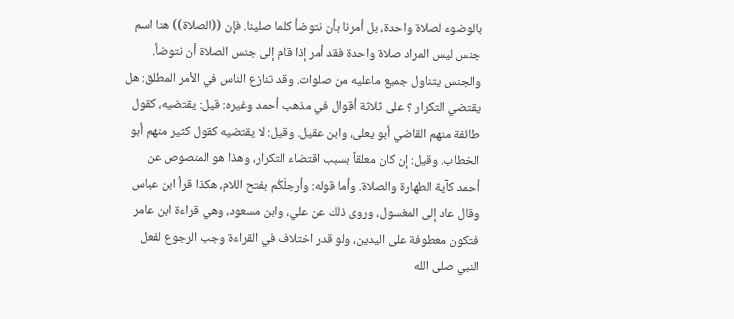بالوضوء لصلاة واحدة، بل أمرنا بأن نتوضأ كلما صلينا. فإن ((الصلاة)) هنا اسم جنس ليس المراد صلاة واحدة فقد أمر إذا قام إلى جنس الصلاة أن نتوضأ. والجنس يتناول جميع ماعليه من صلوات. وقد تنازع الناس في الأمر المطلق: هل يقتضي التكرار ؟ على ثلاثة أقوال في مذهب أحمد وغيره: قيل: يقتضيه، كقول طائفة منهم القاضي أبو يعلى، وابن عقيل. وقيل: لا يقتضيه كقول كثير منهم أبو الخطاب. وقيل: إن كان معلقاً بسبب اقتضاء التكرار، وهذا هو المنصوص عن أحمد كآية الطهارة والصلاة. وأما قوله: وأرجلَكُم بفتح اللام، هكذا قرأ ابن عباس وقال عاد إلى المغسول، وروى ذلك عن علي، وابن مسعود، وهي قراءة ابن عامر فتكون معطوفة على اليدين، ولو قدر اختلاف في القراءة وجب الرجوع لفعل النبي صلى الله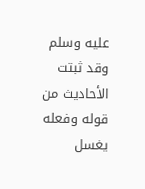عليه وسلم وقد ثبتت الأحاديث من قوله وفعله يغسل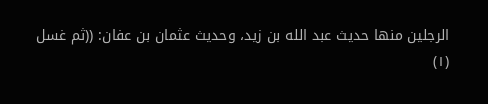الرجلين منها حديث عبد الله بن زيد، وحديث عثمان بن عفان: ((ثم غسل
(١)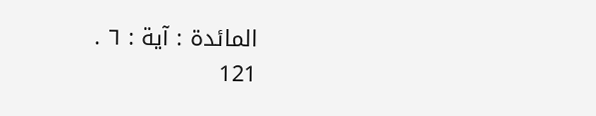المائدة : آية : ٦ .
121